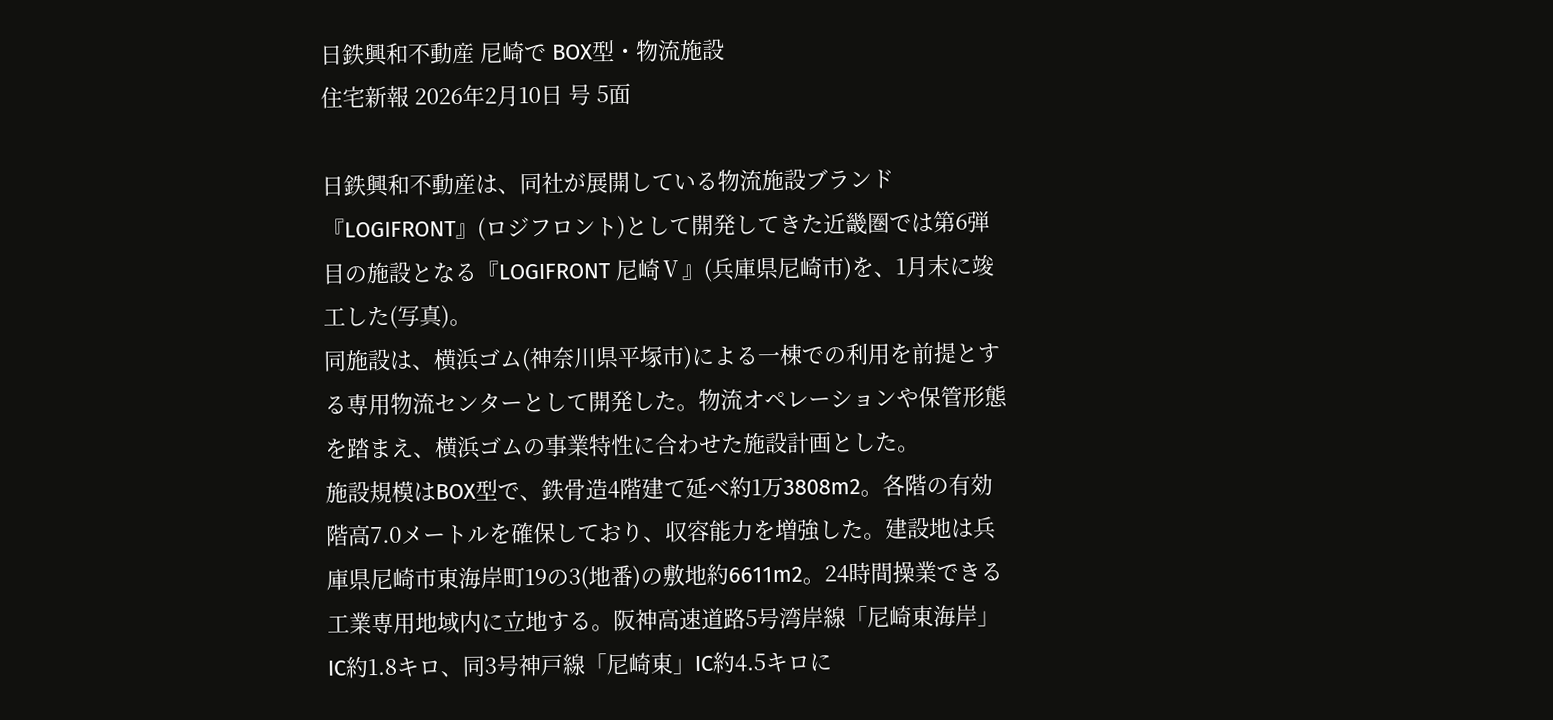日鉄興和不動産 尼崎で BOX型・物流施設
住宅新報 2026年2月10日 号 5面

日鉄興和不動産は、同社が展開している物流施設ブランド『LOGIFRONT』(ロジフロント)として開発してきた近畿圏では第6弾目の施設となる『LOGIFRONT 尼崎Ⅴ』(兵庫県尼崎市)を、1月末に竣工した(写真)。
同施設は、横浜ゴム(神奈川県平塚市)による一棟での利用を前提とする専用物流センターとして開発した。物流オペレーションや保管形態を踏まえ、横浜ゴムの事業特性に合わせた施設計画とした。
施設規模はBOX型で、鉄骨造4階建て延べ約1万3808m2。各階の有効階高7.0メートルを確保しており、収容能力を増強した。建設地は兵庫県尼崎市東海岸町19の3(地番)の敷地約6611m2。24時間操業できる工業専用地域内に立地する。阪神高速道路5号湾岸線「尼崎東海岸」IC約1.8キロ、同3号神戸線「尼崎東」IC約4.5キロに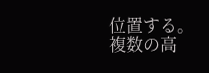位置する。複数の高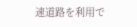速道路を利用で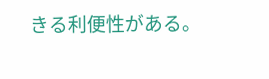きる利便性がある。